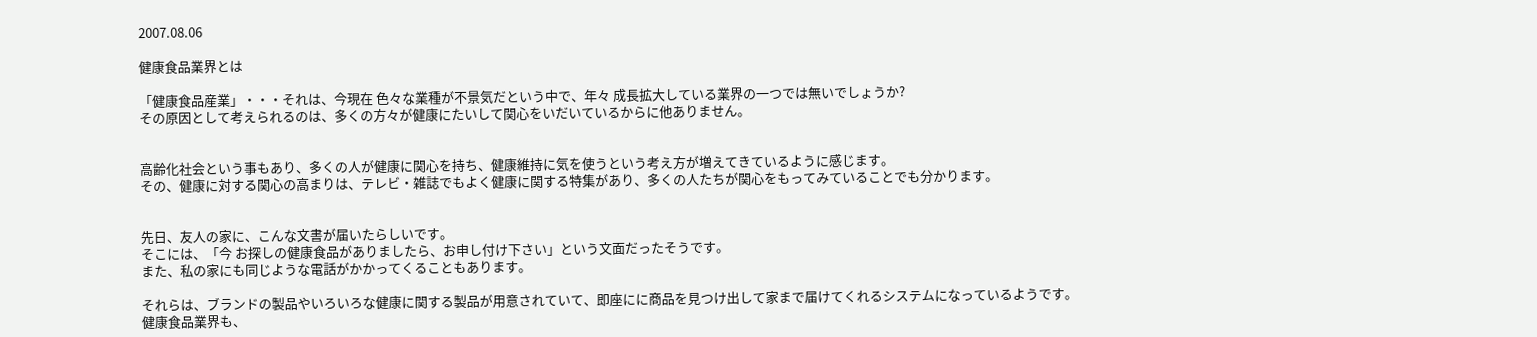2007.08.06

健康食品業界とは

「健康食品産業」・・・それは、今現在 色々な業種が不景気だという中で、年々 成長拡大している業界の一つでは無いでしょうか?
その原因として考えられるのは、多くの方々が健康にたいして関心をいだいているからに他ありません。


高齢化社会という事もあり、多くの人が健康に関心を持ち、健康維持に気を使うという考え方が増えてきているように感じます。
その、健康に対する関心の高まりは、テレビ・雑誌でもよく健康に関する特集があり、多くの人たちが関心をもってみていることでも分かります。


先日、友人の家に、こんな文書が届いたらしいです。
そこには、「今 お探しの健康食品がありましたら、お申し付け下さい」という文面だったそうです。
また、私の家にも同じような電話がかかってくることもあります。

それらは、ブランドの製品やいろいろな健康に関する製品が用意されていて、即座にに商品を見つけ出して家まで届けてくれるシステムになっているようです。
健康食品業界も、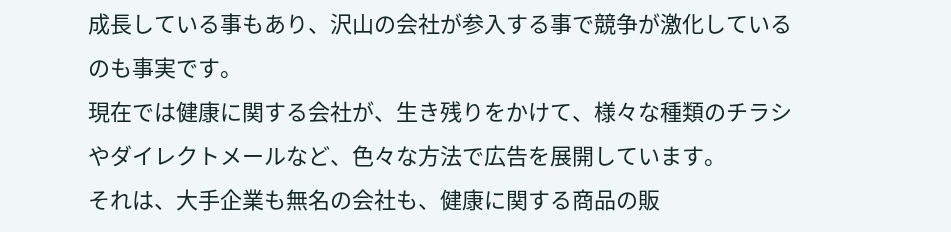成長している事もあり、沢山の会社が参入する事で競争が激化しているのも事実です。
現在では健康に関する会社が、生き残りをかけて、様々な種類のチラシやダイレクトメールなど、色々な方法で広告を展開しています。
それは、大手企業も無名の会社も、健康に関する商品の販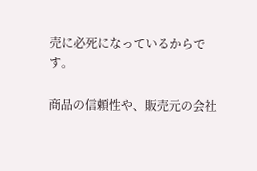売に必死になっているからです。

商品の信頼性や、販売元の会社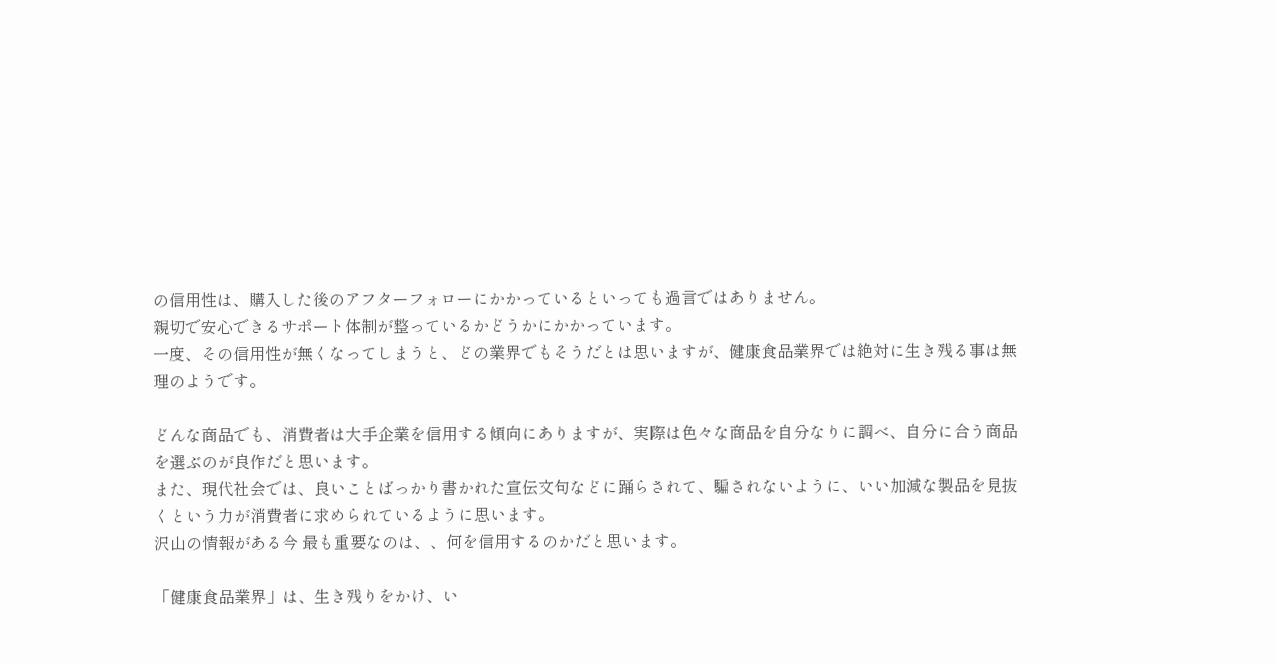の信用性は、購入した後のアフターフォローにかかっているといっても過言ではありません。
親切で安心できるサポート体制が整っているかどうかにかかっています。
一度、その信用性が無くなってしまうと、どの業界でもそうだとは思いますが、健康食品業界では絶対に生き残る事は無理のようです。

どんな商品でも、消費者は大手企業を信用する傾向にありますが、実際は色々な商品を自分なりに調べ、自分に合う商品を選ぶのが良作だと思います。
また、現代社会では、良いことばっかり書かれた宣伝文句などに踊らされて、騙されないように、いい加減な製品を見抜くという力が消費者に求められているように思います。
沢山の情報がある今 最も重要なのは、、何を信用するのかだと思います。

「健康食品業界」は、生き残りをかけ、い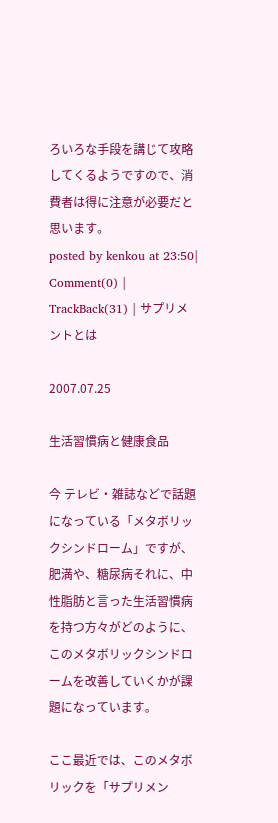ろいろな手段を講じて攻略してくるようですので、消費者は得に注意が必要だと思います。
posted by kenkou at 23:50| Comment(0) | TrackBack(31) | サプリメントとは

2007.07.25

生活習慣病と健康食品

今 テレビ・雑誌などで話題になっている「メタボリックシンドローム」ですが、肥満や、糖尿病それに、中性脂肪と言った生活習慣病を持つ方々がどのように、このメタボリックシンドロームを改善していくかが課題になっています。

ここ最近では、このメタボリックを「サプリメン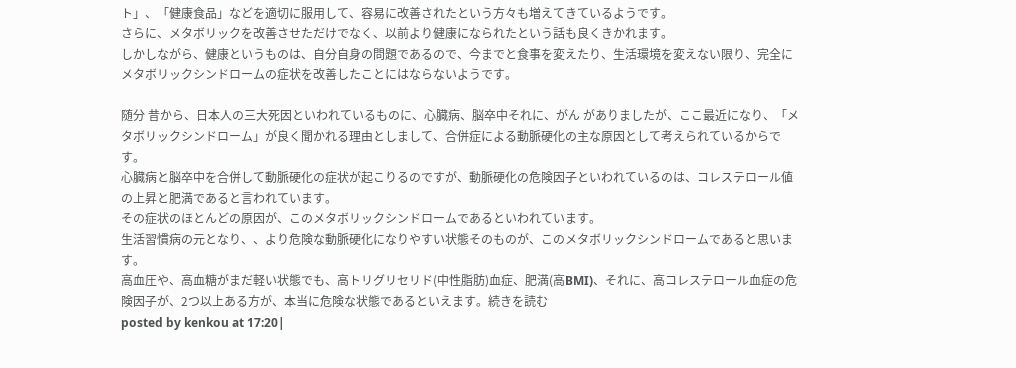ト」、「健康食品」などを適切に服用して、容易に改善されたという方々も増えてきているようです。
さらに、メタボリックを改善させただけでなく、以前より健康になられたという話も良くきかれます。
しかしながら、健康というものは、自分自身の問題であるので、今までと食事を変えたり、生活環境を変えない限り、完全にメタボリックシンドロームの症状を改善したことにはならないようです。

随分 昔から、日本人の三大死因といわれているものに、心臓病、脳卒中それに、がん がありましたが、ここ最近になり、「メタボリックシンドローム」が良く聞かれる理由としまして、合併症による動脈硬化の主な原因として考えられているからです。
心臓病と脳卒中を合併して動脈硬化の症状が起こりるのですが、動脈硬化の危険因子といわれているのは、コレステロール値の上昇と肥満であると言われています。
その症状のほとんどの原因が、このメタボリックシンドロームであるといわれています。
生活習慣病の元となり、、より危険な動脈硬化になりやすい状態そのものが、このメタボリックシンドロームであると思います。
高血圧や、高血糖がまだ軽い状態でも、高トリグリセリド(中性脂肪)血症、肥満(高BMI)、それに、高コレステロール血症の危険因子が、2つ以上ある方が、本当に危険な状態であるといえます。続きを読む
posted by kenkou at 17:20|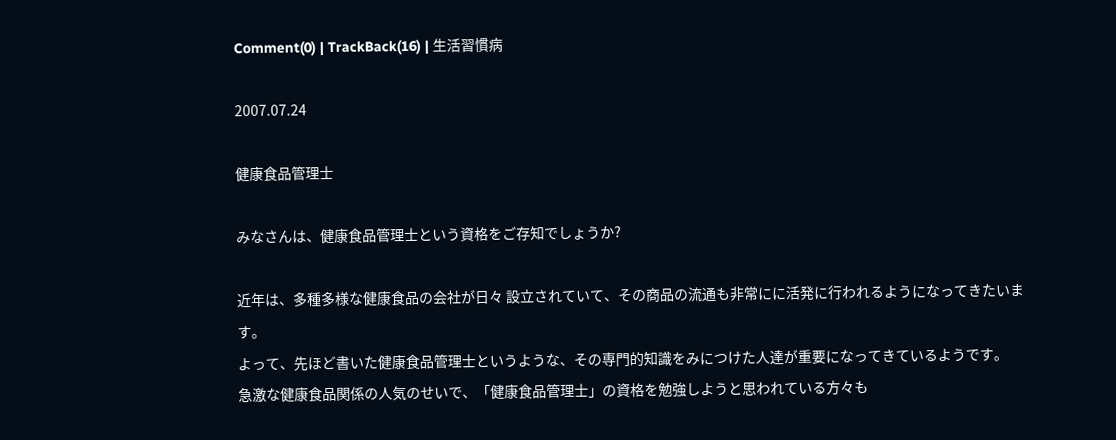Comment(0) | TrackBack(16) | 生活習慣病

2007.07.24

健康食品管理士

みなさんは、健康食品管理士という資格をご存知でしょうか?

近年は、多種多様な健康食品の会社が日々 設立されていて、その商品の流通も非常にに活発に行われるようになってきたいます。
よって、先ほど書いた健康食品管理士というような、その専門的知識をみにつけた人達が重要になってきているようです。
急激な健康食品関係の人気のせいで、「健康食品管理士」の資格を勉強しようと思われている方々も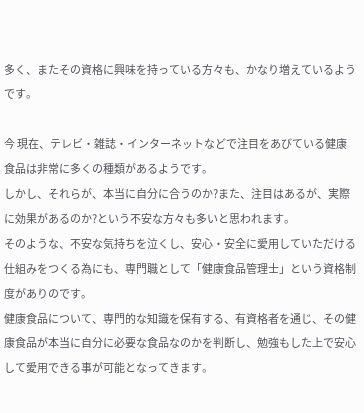多く、またその資格に興味を持っている方々も、かなり増えているようです。

今 現在、テレビ・雑誌・インターネットなどで注目をあびている健康食品は非常に多くの種類があるようです。
しかし、それらが、本当に自分に合うのか?また、注目はあるが、実際に効果があるのか?という不安な方々も多いと思われます。
そのような、不安な気持ちを泣くし、安心・安全に愛用していただける仕組みをつくる為にも、専門職として「健康食品管理士」という資格制度がありのです。
健康食品について、専門的な知識を保有する、有資格者を通じ、その健康食品が本当に自分に必要な食品なのかを判断し、勉強もした上で安心して愛用できる事が可能となってきます。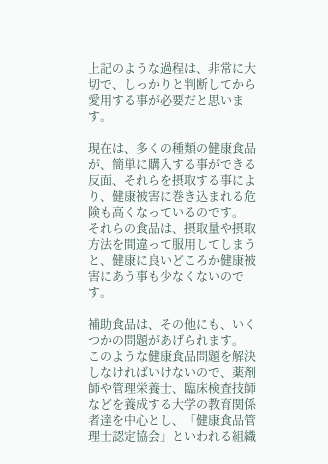上記のような過程は、非常に大切で、しっかりと判断してから愛用する事が必要だと思います。

現在は、多くの種類の健康食品が、簡単に購入する事ができる反面、それらを摂取する事により、健康被害に巻き込まれる危険も高くなっているのです。
それらの食品は、摂取量や摂取方法を間違って服用してしまうと、健康に良いどころか健康被害にあう事も少なくないのです。

補助食品は、その他にも、いくつかの問題があげられます。
このような健康食品問題を解決しなければいけないので、薬剤師や管理栄養士、臨床検査技師などを養成する大学の教育関係者達を中心とし、「健康食品管理士認定協会」といわれる組織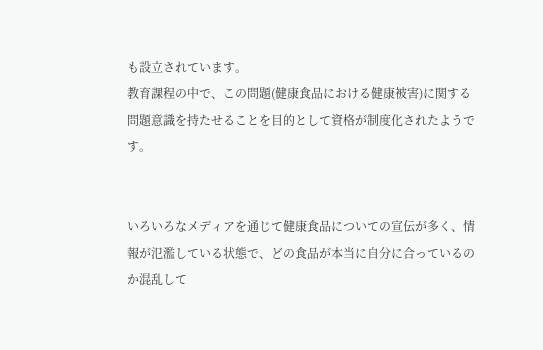も設立されています。
教育課程の中で、この問題(健康食品における健康被害)に関する問題意識を持たせることを目的として資格が制度化されたようです。


いろいろなメディアを通じて健康食品についての宣伝が多く、情報が氾濫している状態で、どの食品が本当に自分に合っているのか混乱して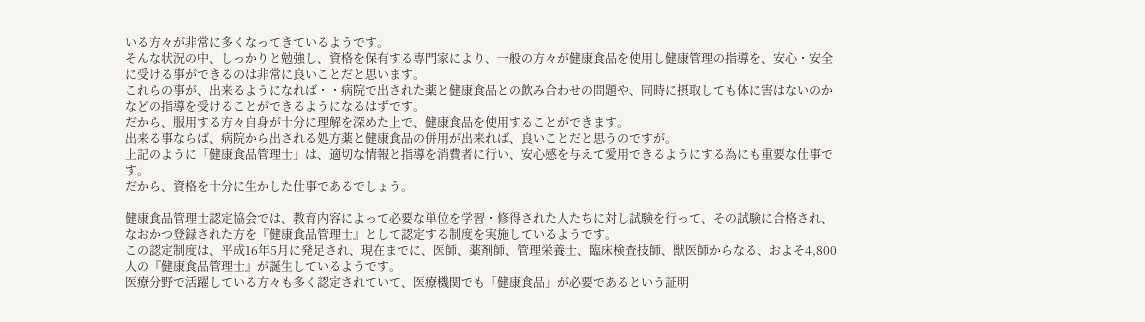いる方々が非常に多くなってきているようです。
そんな状況の中、しっかりと勉強し、資格を保有する専門家により、一般の方々が健康食品を使用し健康管理の指導を、安心・安全に受ける事ができるのは非常に良いことだと思います。
これらの事が、出来るようになれば・・病院で出された薬と健康食品との飲み合わせの問題や、同時に摂取しても体に害はないのかなどの指導を受けることができるようになるはずです。
だから、服用する方々自身が十分に理解を深めた上で、健康食品を使用することができます。
出来る事ならば、病院から出される処方薬と健康食品の併用が出来れば、良いことだと思うのですが。
上記のように「健康食品管理士」は、適切な情報と指導を消費者に行い、安心感を与えて愛用できるようにする為にも重要な仕事です。
だから、資格を十分に生かした仕事であるでしょう。

健康食品管理士認定協会では、教育内容によって必要な単位を学習・修得された人たちに対し試験を行って、その試験に合格され、なおかつ登録された方を『健康食品管理士』として認定する制度を実施しているようです。
この認定制度は、平成16年5月に発足され、現在までに、医師、薬剤師、管理栄養士、臨床検査技師、獣医師からなる、およそ4,800人の『健康食品管理士』が誕生しているようです。
医療分野で活躍している方々も多く認定されていて、医療機関でも「健康食品」が必要であるという証明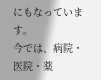にもなっています。
今では、病院・医院・薬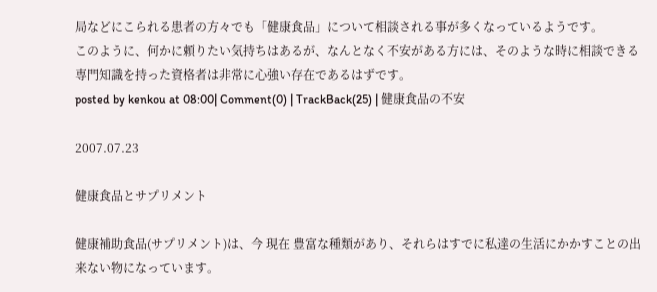局などにこられる患者の方々でも「健康食品」について相談される事が多くなっているようです。
このように、何かに頼りたい気持ちはあるが、なんとなく不安がある方には、そのような時に相談できる専門知識を持った資格者は非常に心強い存在であるはずです。
posted by kenkou at 08:00| Comment(0) | TrackBack(25) | 健康食品の不安

2007.07.23

健康食品とサプリメント

健康補助食品(サプリメント)は、今 現在 豊富な種類があり、それらはすでに私達の生活にかかすことの出来ない物になっています。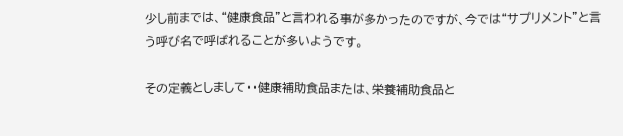少し前までは、“健康食品”と言われる事が多かったのですが、今では“サプリメント”と言う呼び名で呼ばれることが多いようです。

その定義としまして・・健康補助食品または、栄養補助食品と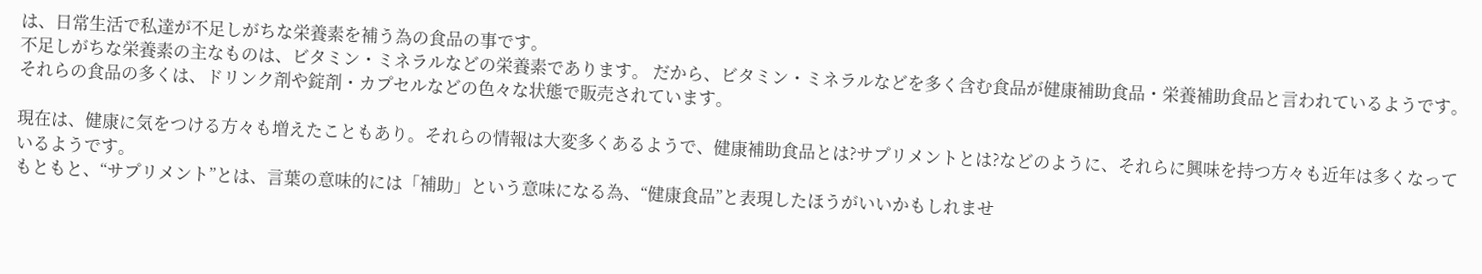は、日常生活で私達が不足しがちな栄養素を補う為の食品の事です。
不足しがちな栄養素の主なものは、ビタミン・ミネラルなどの栄養素であります。 だから、ビタミン・ミネラルなどを多く含む食品が健康補助食品・栄養補助食品と言われているようです。
それらの食品の多くは、ドリンク剤や錠剤・カプセルなどの色々な状態で販売されています。

現在は、健康に気をつける方々も増えたこともあり。それらの情報は大変多くあるようで、健康補助食品とは?サプリメントとは?などのように、それらに興味を持つ方々も近年は多くなっているようです。
もともと、“サプリメント”とは、言葉の意味的には「補助」という意味になる為、“健康食品”と表現したほうがいいかもしれませ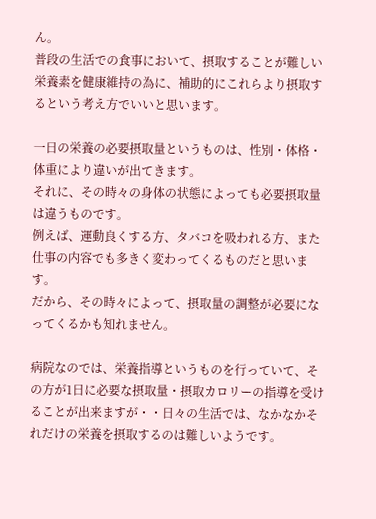ん。
普段の生活での食事において、摂取することが難しい栄養素を健康維持の為に、補助的にこれらより摂取するという考え方でいいと思います。

一日の栄養の必要摂取量というものは、性別・体格・体重により違いが出てきます。
それに、その時々の身体の状態によっても必要摂取量は違うものです。
例えば、運動良くする方、タバコを吸われる方、また仕事の内容でも多きく変わってくるものだと思います。
だから、その時々によって、摂取量の調整が必要になってくるかも知れません。

病院なのでは、栄養指導というものを行っていて、その方が1日に必要な摂取量・摂取カロリーの指導を受けることが出来ますが・・日々の生活では、なかなかそれだけの栄養を摂取するのは難しいようです。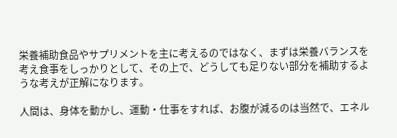栄養補助食品やサプリメントを主に考えるのではなく、まずは栄養バランスを考え食事をしっかりとして、その上で、どうしても足りない部分を補助するような考えが正解になります。

人間は、身体を動かし、運動・仕事をすれば、お腹が減るのは当然で、エネル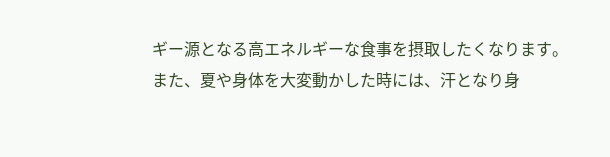ギー源となる高エネルギーな食事を摂取したくなります。
また、夏や身体を大変動かした時には、汗となり身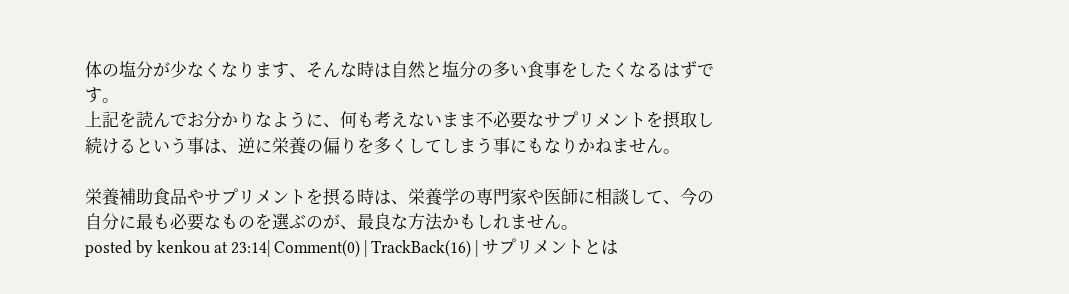体の塩分が少なくなります、そんな時は自然と塩分の多い食事をしたくなるはずです。
上記を読んでお分かりなように、何も考えないまま不必要なサプリメントを摂取し続けるという事は、逆に栄養の偏りを多くしてしまう事にもなりかねません。

栄養補助食品やサプリメントを摂る時は、栄養学の専門家や医師に相談して、今の自分に最も必要なものを選ぶのが、最良な方法かもしれません。
posted by kenkou at 23:14| Comment(0) | TrackBack(16) | サプリメントとは